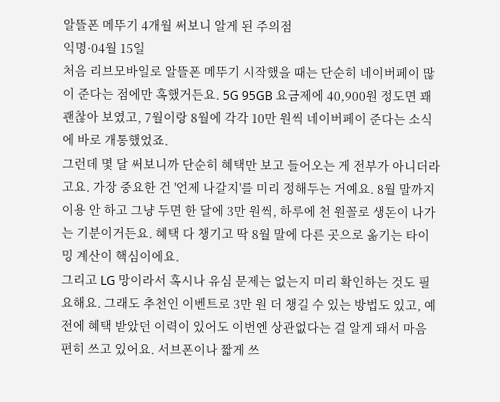알뜰폰 메뚜기 4개월 써보니 알게 된 주의점
익명·04월 15일
처음 리브모바일로 알뜰폰 메뚜기 시작했을 때는 단순히 네이버페이 많이 준다는 점에만 혹했거든요. 5G 95GB 요금제에 40,900원 정도면 꽤 괜찮아 보였고, 7월이랑 8월에 각각 10만 원씩 네이버페이 준다는 소식에 바로 개통했었죠.
그런데 몇 달 써보니까 단순히 혜택만 보고 들어오는 게 전부가 아니더라고요. 가장 중요한 건 '언제 나갈지'를 미리 정해두는 거예요. 8월 말까지 이용 안 하고 그냥 두면 한 달에 3만 원씩, 하루에 천 원꼴로 생돈이 나가는 기분이거든요. 혜택 다 챙기고 딱 8월 말에 다른 곳으로 옮기는 타이밍 계산이 핵심이에요.
그리고 LG 망이라서 혹시나 유심 문제는 없는지 미리 확인하는 것도 필요해요. 그래도 추천인 이벤트로 3만 원 더 챙길 수 있는 방법도 있고, 예전에 혜택 받았던 이력이 있어도 이번엔 상관없다는 걸 알게 돼서 마음 편히 쓰고 있어요. 서브폰이나 짧게 쓰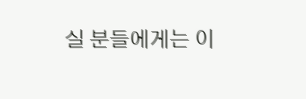실 분들에게는 이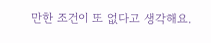만한 조건이 또 없다고 생각해요.